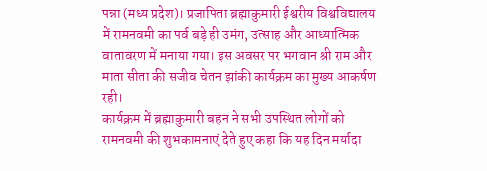पन्ना (मध्य प्रदेश)। प्रजापिता ब्रह्माकुमारी ईश्वरीय विश्वविद्यालय में रामनवमी का पर्व बड़े ही उमंग, उत्साह और आध्यात्मिक वातावरण में मनाया गया। इस अवसर पर भगवान श्री राम और माता सीता की सजीव चेतन झांकी कार्यक्रम का मुख्य आकर्षण रही।
कार्यक्रम में ब्रह्माकुमारी बहन ने सभी उपस्थित लोगों को रामनवमी की शुभकामनाएं देते हुए कहा कि यह दिन मर्यादा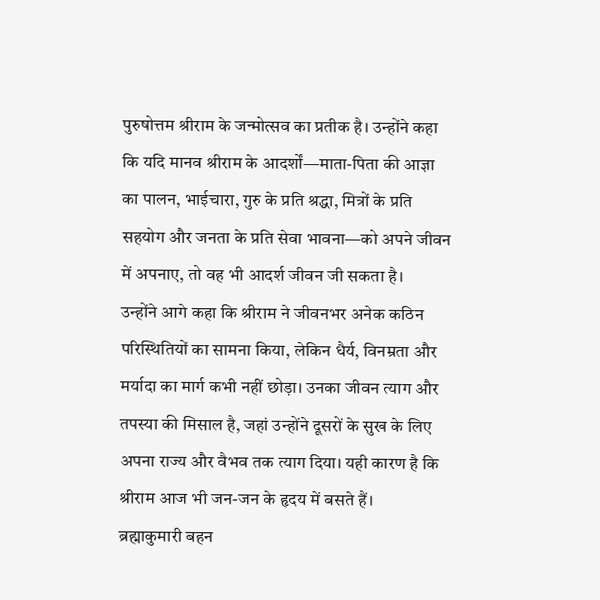पुरुषोत्तम श्रीराम के जन्मोत्सव का प्रतीक है। उन्होंने कहा कि यदि मानव श्रीराम के आदर्शों—माता-पिता की आज्ञा का पालन, भाईचारा, गुरु के प्रति श्रद्धा, मित्रों के प्रति सहयोग और जनता के प्रति सेवा भावना—को अपने जीवन में अपनाए, तो वह भी आदर्श जीवन जी सकता है।
उन्होंने आगे कहा कि श्रीराम ने जीवनभर अनेक कठिन परिस्थितियों का सामना किया, लेकिन धैर्य, विनम्रता और मर्यादा का मार्ग कभी नहीं छोड़ा। उनका जीवन त्याग और तपस्या की मिसाल है, जहां उन्होंने दूसरों के सुख के लिए अपना राज्य और वैभव तक त्याग दिया। यही कारण है कि श्रीराम आज भी जन-जन के हृदय में बसते हैं।
ब्रह्माकुमारी बहन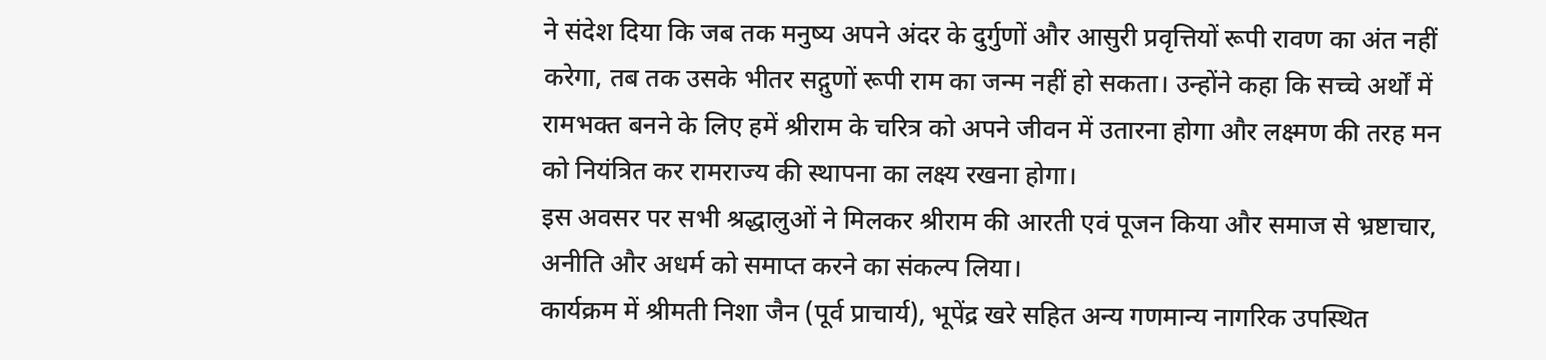ने संदेश दिया कि जब तक मनुष्य अपने अंदर के दुर्गुणों और आसुरी प्रवृत्तियों रूपी रावण का अंत नहीं करेगा, तब तक उसके भीतर सद्गुणों रूपी राम का जन्म नहीं हो सकता। उन्होंने कहा कि सच्चे अर्थों में रामभक्त बनने के लिए हमें श्रीराम के चरित्र को अपने जीवन में उतारना होगा और लक्ष्मण की तरह मन को नियंत्रित कर रामराज्य की स्थापना का लक्ष्य रखना होगा।
इस अवसर पर सभी श्रद्धालुओं ने मिलकर श्रीराम की आरती एवं पूजन किया और समाज से भ्रष्टाचार, अनीति और अधर्म को समाप्त करने का संकल्प लिया।
कार्यक्रम में श्रीमती निशा जैन (पूर्व प्राचार्य), भूपेंद्र खरे सहित अन्य गणमान्य नागरिक उपस्थित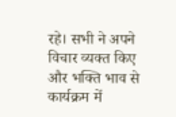रहे। सभी ने अपने विचार व्यक्त किए और भक्ति भाव से कार्यक्रम में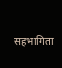सहभागिता